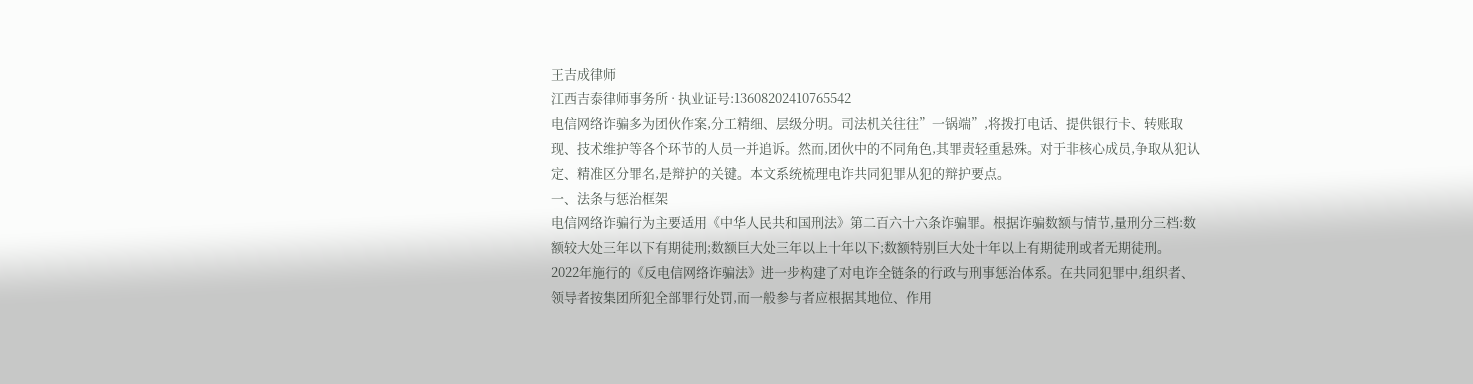王吉成律师
江西吉泰律师事务所 · 执业证号:13608202410765542
电信网络诈骗多为团伙作案,分工精细、层级分明。司法机关往往”一锅端”,将拨打电话、提供银行卡、转账取现、技术维护等各个环节的人员一并追诉。然而,团伙中的不同角色,其罪责轻重悬殊。对于非核心成员,争取从犯认定、精准区分罪名,是辩护的关键。本文系统梳理电诈共同犯罪从犯的辩护要点。
一、法条与惩治框架
电信网络诈骗行为主要适用《中华人民共和国刑法》第二百六十六条诈骗罪。根据诈骗数额与情节,量刑分三档:数额较大处三年以下有期徒刑;数额巨大处三年以上十年以下;数额特别巨大处十年以上有期徒刑或者无期徒刑。
2022年施行的《反电信网络诈骗法》进一步构建了对电诈全链条的行政与刑事惩治体系。在共同犯罪中,组织者、领导者按集团所犯全部罪行处罚,而一般参与者应根据其地位、作用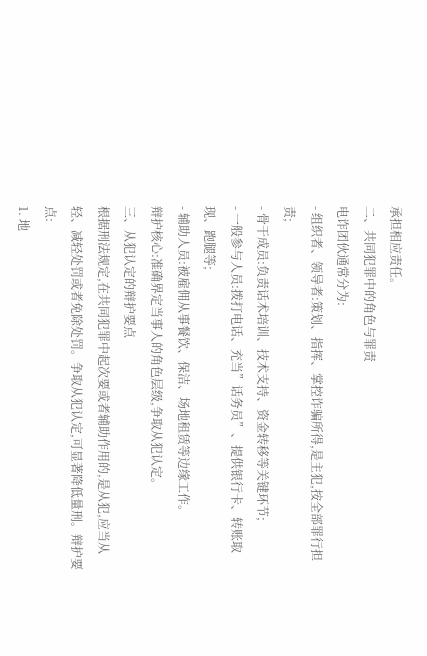承担相应责任。
二、共同犯罪中的角色与罪责
电诈团伙通常分为:
- 组织者、领导者:策划、指挥、掌控诈骗所得,是主犯,按全部罪行担责;
- 骨干成员:负责话术培训、技术支持、资金转移等关键环节;
- 一般参与人员:拨打电话、充当”话务员”、提供银行卡、转账取现、跑腿等;
- 辅助人员:被雇佣从事餐饮、保洁、场地租赁等边缘工作。
辩护核心:准确界定当事人的角色层级,争取从犯认定。
三、从犯认定的辩护要点
根据刑法规定,在共同犯罪中起次要或者辅助作用的,是从犯,应当从轻、减轻处罚或者免除处罚。争取从犯认定,可显著降低量刑。辩护要点:
1. 地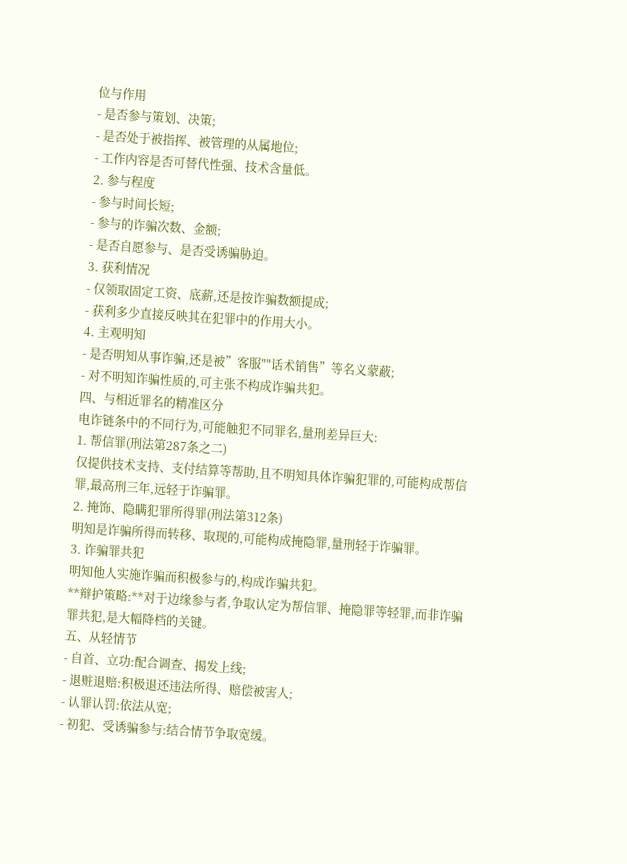位与作用
- 是否参与策划、决策;
- 是否处于被指挥、被管理的从属地位;
- 工作内容是否可替代性强、技术含量低。
2. 参与程度
- 参与时间长短;
- 参与的诈骗次数、金额;
- 是否自愿参与、是否受诱骗胁迫。
3. 获利情况
- 仅领取固定工资、底薪,还是按诈骗数额提成;
- 获利多少直接反映其在犯罪中的作用大小。
4. 主观明知
- 是否明知从事诈骗,还是被”客服""话术销售”等名义蒙蔽;
- 对不明知诈骗性质的,可主张不构成诈骗共犯。
四、与相近罪名的精准区分
电诈链条中的不同行为,可能触犯不同罪名,量刑差异巨大:
1. 帮信罪(刑法第287条之二)
仅提供技术支持、支付结算等帮助,且不明知具体诈骗犯罪的,可能构成帮信罪,最高刑三年,远轻于诈骗罪。
2. 掩饰、隐瞒犯罪所得罪(刑法第312条)
明知是诈骗所得而转移、取现的,可能构成掩隐罪,量刑轻于诈骗罪。
3. 诈骗罪共犯
明知他人实施诈骗而积极参与的,构成诈骗共犯。
**辩护策略:**对于边缘参与者,争取认定为帮信罪、掩隐罪等轻罪,而非诈骗罪共犯,是大幅降档的关键。
五、从轻情节
- 自首、立功:配合调查、揭发上线;
- 退赃退赔:积极退还违法所得、赔偿被害人;
- 认罪认罚:依法从宽;
- 初犯、受诱骗参与:结合情节争取宽缓。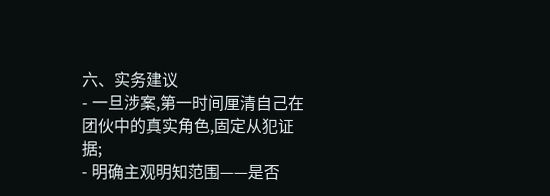六、实务建议
- 一旦涉案,第一时间厘清自己在团伙中的真实角色,固定从犯证据;
- 明确主观明知范围——是否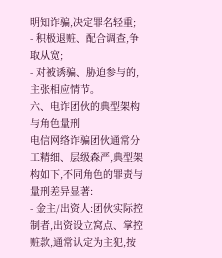明知诈骗,决定罪名轻重;
- 积极退赃、配合调查,争取从宽;
- 对被诱骗、胁迫参与的,主张相应情节。
六、电诈团伙的典型架构与角色量刑
电信网络诈骗团伙通常分工精细、层级森严,典型架构如下,不同角色的罪责与量刑差异显著:
- 金主/出资人:团伙实际控制者,出资设立窝点、掌控赃款,通常认定为主犯,按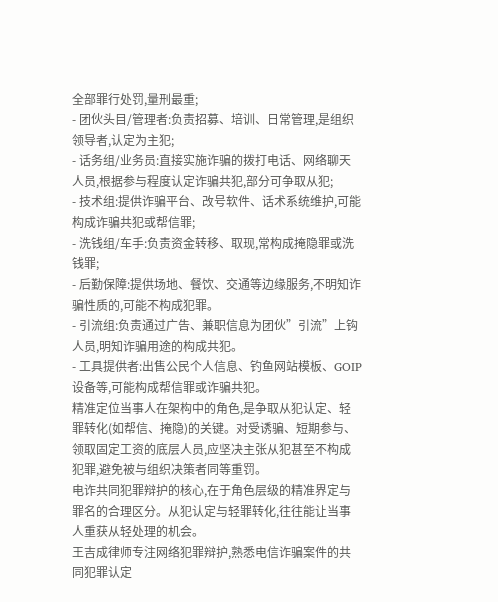全部罪行处罚,量刑最重;
- 团伙头目/管理者:负责招募、培训、日常管理,是组织领导者,认定为主犯;
- 话务组/业务员:直接实施诈骗的拨打电话、网络聊天人员,根据参与程度认定诈骗共犯,部分可争取从犯;
- 技术组:提供诈骗平台、改号软件、话术系统维护,可能构成诈骗共犯或帮信罪;
- 洗钱组/车手:负责资金转移、取现,常构成掩隐罪或洗钱罪;
- 后勤保障:提供场地、餐饮、交通等边缘服务,不明知诈骗性质的,可能不构成犯罪。
- 引流组:负责通过广告、兼职信息为团伙”引流”上钩人员,明知诈骗用途的构成共犯。
- 工具提供者:出售公民个人信息、钓鱼网站模板、GOIP设备等,可能构成帮信罪或诈骗共犯。
精准定位当事人在架构中的角色,是争取从犯认定、轻罪转化(如帮信、掩隐)的关键。对受诱骗、短期参与、领取固定工资的底层人员,应坚决主张从犯甚至不构成犯罪,避免被与组织决策者同等重罚。
电诈共同犯罪辩护的核心,在于角色层级的精准界定与罪名的合理区分。从犯认定与轻罪转化,往往能让当事人重获从轻处理的机会。
王吉成律师专注网络犯罪辩护,熟悉电信诈骗案件的共同犯罪认定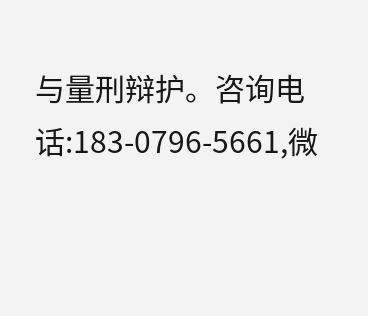与量刑辩护。咨询电话:183-0796-5661,微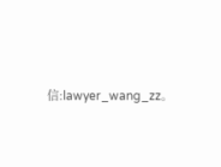信:lawyer_wang_zz。